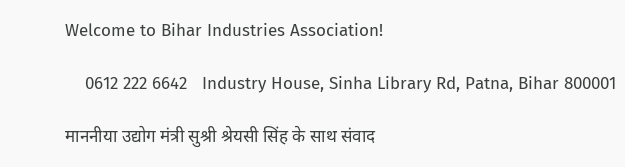Welcome to Bihar Industries Association!

    0612 222 6642   Industry House, Sinha Library Rd, Patna, Bihar 800001

माननीया उद्योग मंत्री सुश्री श्रेयसी सिंह के साथ संवाद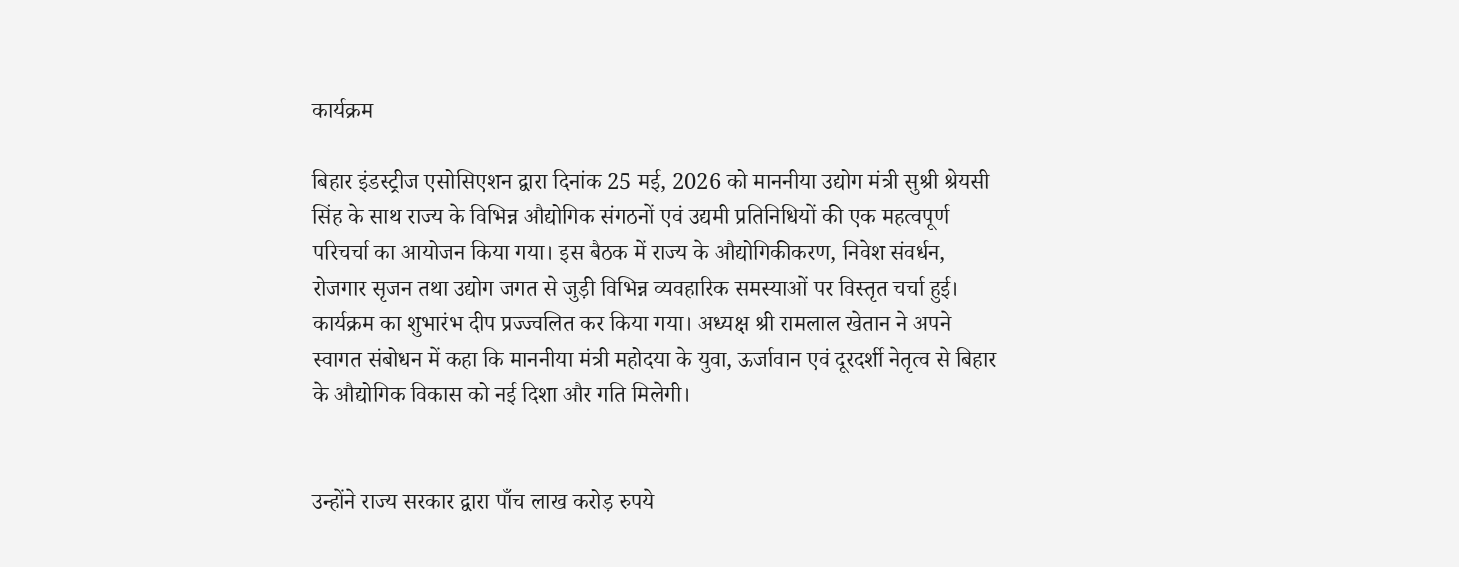कार्यक्रम

बिहार इंडस्ट्रीज एसोसिएशन द्वारा दिनांक 25 मई, 2026 को माननीया उद्योग मंत्री सुश्री श्रेयसी सिंह के साथ राज्य के विभिन्न औद्योगिक संगठनों एवं उद्यमी प्रतिनिधियों की एक महत्वपूर्ण परिचर्चा का आयोजन किया गया। इस बैठक में राज्य के औद्योगिकीकरण, निवेश संवर्धन, रोजगार सृजन तथा उद्योग जगत से जुड़ी विभिन्न व्यवहारिक समस्याओं पर विस्तृत चर्चा हुई।
कार्यक्रम का शुभारंभ दीप प्रज्ज्वलित कर किया गया। अध्यक्ष श्री रामलाल खेतान ने अपने स्वागत संबोधन में कहा कि माननीया मंत्री महोदया के युवा, ऊर्जावान एवं दूरदर्शी नेतृत्व से बिहार के औद्योगिक विकास को नई दिशा और गति मिलेगी।


उन्होंने राज्य सरकार द्वारा पाँच लाख करोड़ रुपये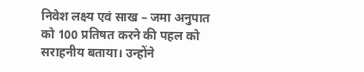निवेश लक्ष्य एवं साख – जमा अनुपात को 100 प्रतिषत करने की पहल को सराहनीय बताया। उन्होंने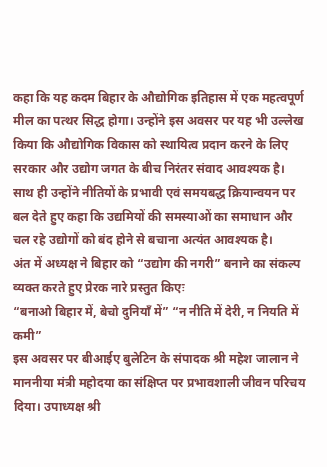कहा कि यह कदम बिहार के औद्योगिक इतिहास में एक महत्वपूर्ण मील का पत्थर सिद्ध होगा। उन्होंने इस अवसर पर यह भी उल्लेख किया कि औद्योगिक विकास को स्थायित्व प्रदान करने के लिए सरकार और उद्योग जगत के बीच निरंतर संवाद आवश्यक है। साथ ही उन्होंने नीतियों के प्रभावी एवं समयबद्ध क्रियान्वयन पर बल देते हुए कहा कि उद्यमियों की समस्याओं का समाधान और चल रहे उद्योगों को बंद होने से बचाना अत्यंत आवश्यक है।
अंत में अध्यक्ष ने बिहार को “उद्योग की नगरी” बनाने का संकल्प व्यक्त करते हुए प्रेरक नारे प्रस्तुत किएः
“बनाओ बिहार में, बेचो दुनियाँ में” “न नीति में देरी, न नियति में कमी”
इस अवसर पर बीआईए बुलेटिन के संपादक श्री महेश जालान ने माननीया मंत्री महोदया का संक्षिप्त पर प्रभावशाली जीवन परिचय दिया। उपाध्यक्ष श्री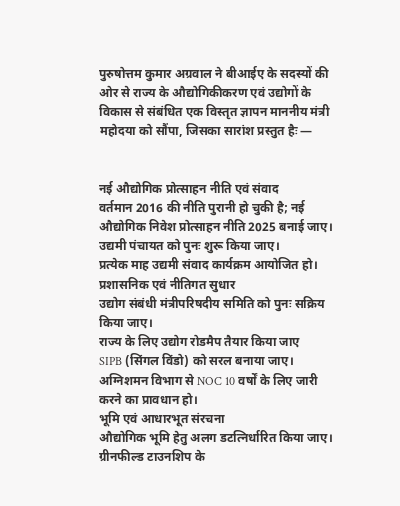पुरुषोत्तम कुमार अग्रवाल ने बीआईए के सदस्यों की ओर से राज्य के औद्योगिकीकरण एवं उद्योगों के विकास से संबंधित एक विस्तृत ज्ञापन माननीय मंत्री महोदया को सौंपा, जिसका सारांश प्रस्तुत हैः —


नई औद्योगिक प्रोत्साहन नीति एवं संवाद
वर्तमान 2016 की नीति पुरानी हो चुकी है; नई औद्योगिक निवेश प्रोत्साहन नीति 2025 बनाई जाए।
उद्यमी पंचायत को पुनः शुरू किया जाए।
प्रत्येक माह उद्यमी संवाद कार्यक्रम आयोजित हो।
प्रशासनिक एवं नीतिगत सुधार
उद्योग संबंधी मंत्रीपरिषदीय समिति को पुनः सक्रिय किया जाए।
राज्य के लिए उद्योग रोडमैप तैयार किया जाए
SIPB (सिंगल विंडो) को सरल बनाया जाए।
अग्निशमन विभाग से NOC 10 वर्षों के लिए जारी करने का प्रावधान हो।
भूमि एवं आधारभूत संरचना
औद्योगिक भूमि हेतु अलग डटत्निर्धारित किया जाए।
ग्रीनफील्ड टाउनशिप के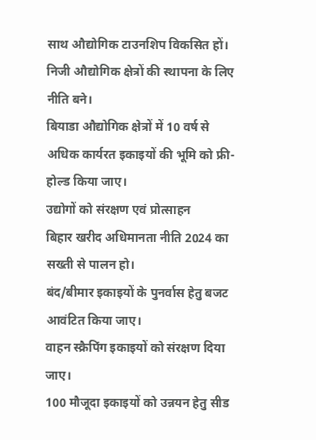साथ औद्योगिक टाउनशिप विकसित हों।
निजी औद्योगिक क्षेत्रों की स्थापना के लिए नीति बने।
बियाडा औद्योगिक क्षेत्रों में 10 वर्ष से अधिक कार्यरत इकाइयों की भूमि को फ्री-होल्ड किया जाए।
उद्योगों को संरक्षण एवं प्रोत्साहन
बिहार खरीद अधिमानता नीति 2024 का सख्ती से पालन हो।
बंद/बीमार इकाइयों के पुनर्वास हेतु बजट आवंटित किया जाए।
वाहन स्क्रैपिंग इकाइयों को संरक्षण दिया जाए।
100 मौजूदा इकाइयों को उन्नयन हेतु सीड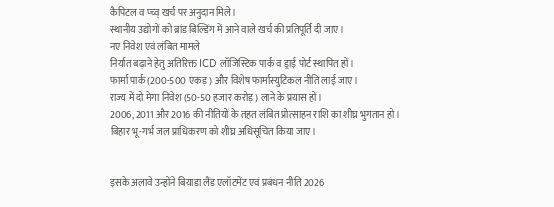कैपिटल व प्च्व् खर्च पर अनुदान मिले।
स्थानीय उद्योगों को ब्रांड बिल्डिंग में आने वाले खर्च की प्रतिपूर्ति दी जाए।
नए निवेश एवं लंबित मामले
निर्यात बढ़ाने हेतु अतिरिक्त ICD लॉजिस्टिक पार्क व ड्राई पोर्ट स्थापित हों।
फार्मा पार्क (200-500 एकड़) और विशेष फार्मास्युटिकल नीति लाई जाए।
राज्य में दो मेगा निवेश (50-50 हजार करोड़) लाने के प्रयास हों।
2006, 2011 और 2016 की नीतियों के तहत लंबित प्रोत्साहन राशि का शीघ्र भुगतान हो।
बिहार भू-गर्भ जल प्राधिकरण को शीघ्र अधिसूचित किया जाए।


इसके अलावे उन्होंने बियाडा लैंड एलॉटमेंट एवं प्रबंधन नीति 2026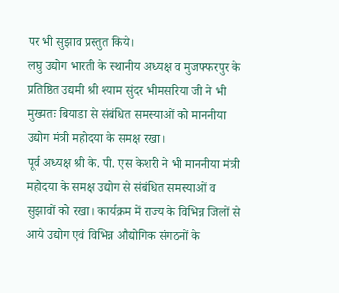पर भी सुझाव प्रस्तुत किये।
लघु उद्योग भारती के स्थानीय अध्यक्ष व मुजफ्फरपुर के प्रतिष्ठित उद्यमी श्री श्याम सुंदर भीमसरिया जी ने भी मुख्यतः बियाडा से संबंधित समस्याओं को माननीया उद्योग मंत्री महोदया के समक्ष रखा।
पूर्व अध्यक्ष श्री के. पी. एस केशरी ने भी माननीया मंत्री महोदया के समक्ष उद्योग से संबंधित समस्याओं व सुझावों को रखा। कार्यक्रम में राज्य के विभिन्न जिलों से आये उद्योग एवं विभिन्न औद्योगिक संगठनों के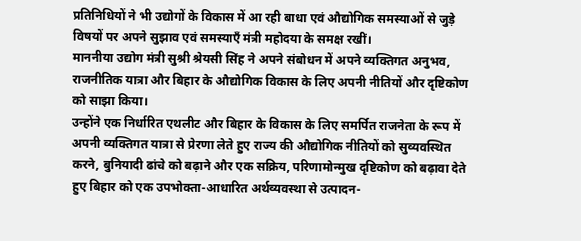प्रतिनिधियों ने भी उद्योगों के विकास में आ रही बाधा एवं औद्योगिक समस्याओं से जुड़े विषयों पर अपने सुझाव एवं समस्याएँ मंत्री महोदया के समक्ष रखीं।
माननीया उद्योग मंत्री सुश्री श्रेयसी सिंह ने अपने संबोधन में अपने व्यक्तिगत अनुभव, राजनीतिक यात्रा और बिहार के औद्योगिक विकास के लिए अपनी नीतियों और दृष्टिकोण को साझा किया।
उन्होंने एक निर्धारित एथलीट और बिहार के विकास के लिए समर्पित राजनेता के रूप में अपनी व्यक्तिगत यात्रा से प्रेरणा लेते हुए राज्य की औद्योगिक नीतियों को सुव्यवस्थित करने, बुनियादी ढांचे को बढ़ाने और एक सक्रिय, परिणामोन्मुख दृष्टिकोण को बढ़ावा देते हुए बिहार को एक उपभोक्ता-आधारित अर्थव्यवस्था से उत्पादन-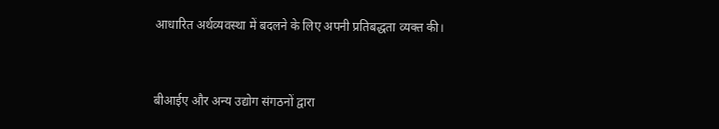आधारित अर्थव्यवस्था में बदलने के लिए अपनी प्रतिबद्धता व्यक्त की।


बीआईए और अन्य उद्योग संगठनों द्वारा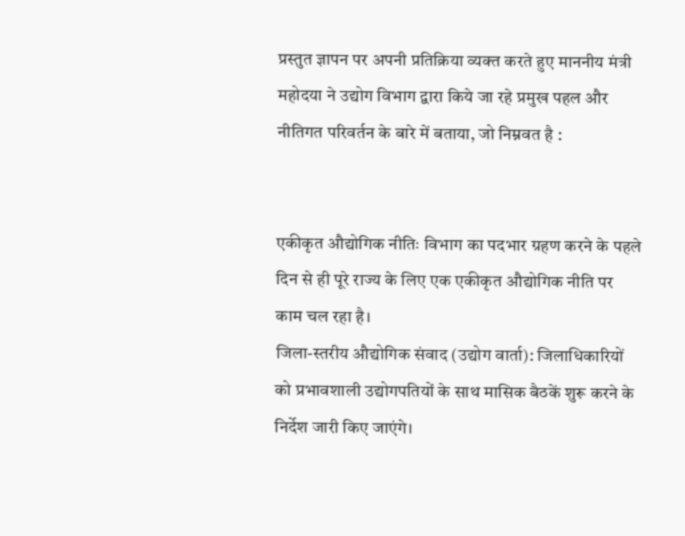प्रस्तुत ज्ञापन पर अपनी प्रतिक्रिया व्यक्त करते हुए माननीय मंत्री महोदया ने उद्योग विभाग द्वारा किये जा रहे प्रमुख पहल और नीतिगत परिवर्तन के बारे में बताया, जो निम्नवत है :


एकीकृत औद्योगिक नीतिः विभाग का पदभार ग्रहण करने के पहले दिन से ही पूरे राज्य के लिए एक एकीकृत औद्योगिक नीति पर काम चल रहा है।
जिला-स्तरीय औद्योगिक संवाद (उद्योग वार्ता): जिलाधिकारियों को प्रभावशाली उद्योगपतियों के साथ मासिक बैठकें शुरू करने के निर्देश जारी किए जाएंगे।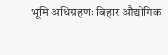भूमि अधिग्रहणः बिहार औद्योगिक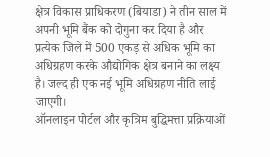क्षेत्र विकास प्राधिकरण (बियाडा) ने तीन साल में अपनी भूमि बैंक को दोगुना कर दिया है और प्रत्येक जिले में 500 एकड़ से अधिक भूमि का अधिग्रहण करके औद्योगिक क्षेत्र बनाने का लक्ष्य है। जल्द ही एक नई भूमि अधिग्रहण नीति लाई जाएगी।
ऑनलाइन पोर्टल और कृत्रिम बुद्धिमत्ता प्रक्रियाओं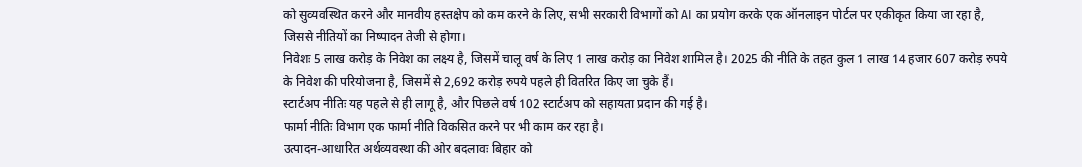को सुव्यवस्थित करने और मानवीय हस्तक्षेप को कम करने के लिए, सभी सरकारी विभागों को AI का प्रयोग करके एक ऑनलाइन पोर्टल पर एकीकृत किया जा रहा है, जिससे नीतियों का निष्पादन तेजी से होगा।
निवेशः 5 लाख करोड़ के निवेश का लक्ष्य है, जिसमें चालू वर्ष के लिए 1 लाख करोड़ का निवेश शामिल है। 2025 की नीति के तहत कुल 1 लाख 14 हजार 607 करोड़ रुपये के निवेश की परियोजना है, जिसमें से 2,692 करोड़ रुपये पहले ही वितरित किए जा चुके हैं।
स्टार्टअप नीतिः यह पहले से ही लागू है, और पिछले वर्ष 102 स्टार्टअप को सहायता प्रदान की गई है।
फार्मा नीतिः विभाग एक फार्मा नीति विकसित करने पर भी काम कर रहा है।
उत्पादन-आधारित अर्थव्यवस्था की ओर बदलावः बिहार को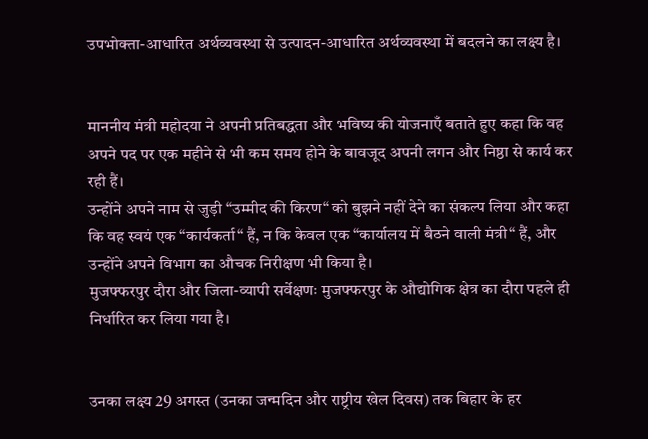उपभोक्ता-आधारित अर्थव्यवस्था से उत्पादन-आधारित अर्थव्यवस्था में बदलने का लक्ष्य है।


माननीय मंत्री महोदया ने अपनी प्रतिबद्धता और भविष्य की योजनाएँ बताते हुए कहा कि वह अपने पद पर एक महीने से भी कम समय होने के बावजूद अपनी लगन और निष्ठा से कार्य कर रही हैं।
उन्होंने अपने नाम से जुड़ी “उम्मीद की किरण“ को बुझने नहीं देने का संकल्प लिया और कहा कि वह स्वयं एक “कार्यकर्ता“ हैं, न कि केवल एक “कार्यालय में बैठने वाली मंत्री“ हैं, और उन्होंने अपने विभाग का औचक निरीक्षण भी किया है।
मुजफ्फरपुर दौरा और जिला-व्यापी सर्वेक्षणः मुजफ्फरपुर के औद्योगिक क्षेत्र का दौरा पहले ही निर्धारित कर लिया गया है।


उनका लक्ष्य 29 अगस्त (उनका जन्मदिन और राष्ट्रीय खेल दिवस) तक बिहार के हर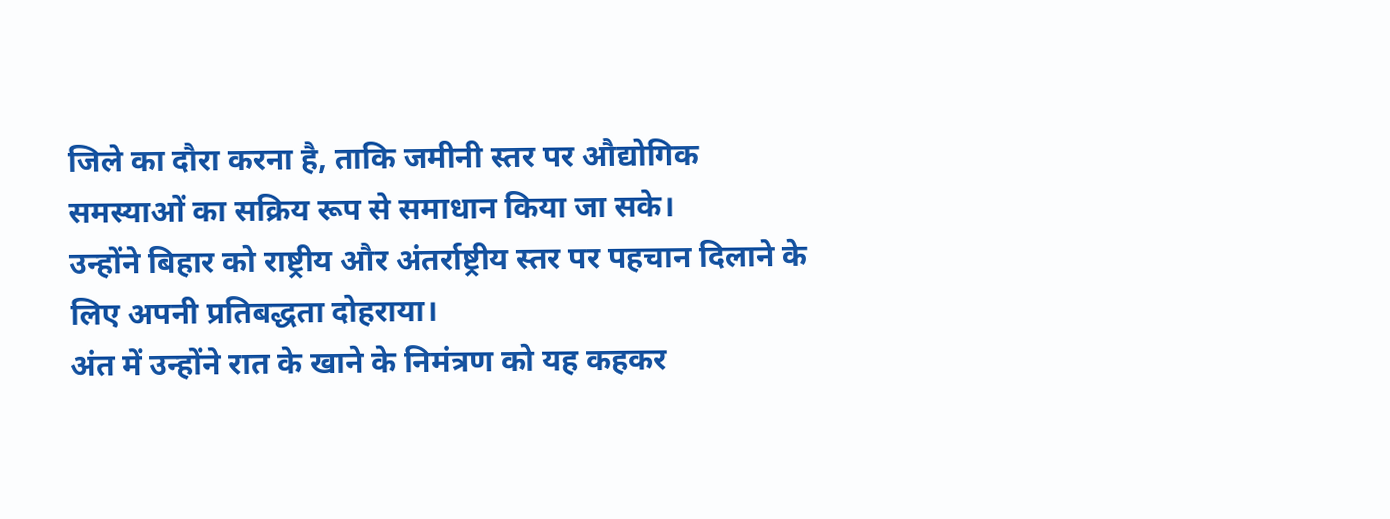जिले का दौरा करना है, ताकि जमीनी स्तर पर औद्योगिक समस्याओं का सक्रिय रूप से समाधान किया जा सके।
उन्होंने बिहार को राष्ट्रीय और अंतर्राष्ट्रीय स्तर पर पहचान दिलाने के लिए अपनी प्रतिबद्धता दोहराया।
अंत में उन्होंने रात के खाने के निमंत्रण को यह कहकर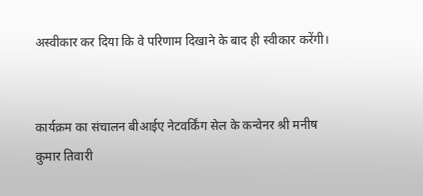अस्वीकार कर दिया कि वे परिणाम दिखाने के बाद ही स्वीकार करेंगी।


कार्यक्रम का संचालन बीआईए नेटवर्किंग सेल के कन्वेनर श्री मनीष कुमार तिवारी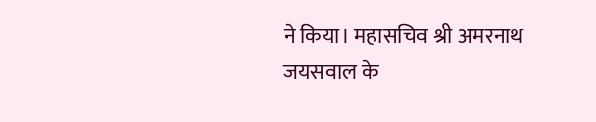ने किया। महासचिव श्री अमरनाथ जयसवाल के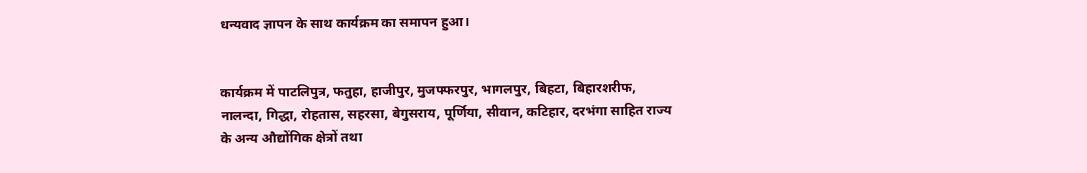धन्यवाद ज्ञापन के साथ कार्यक्रम का समापन हुआ।


कार्यक्रम में पाटलिपुत्र, फतुहा, हाजीपुर, मुजफ्फरपुर, भागलपुर, बिहटा, बिहारशरीफ, नालन्दा, गिद्धा, रोहतास, सहरसा, बेगुसराय, पूर्णिया, सीवान, कटिहार, दरभंगा साहित राज्य के अन्य औद्योंगिक क्षेत्रों तथा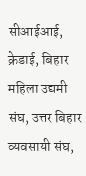सीआईआई, क्रेडाई, बिहार महिला उद्यमी संघ, उत्तर बिहार व्यवसायी संघ,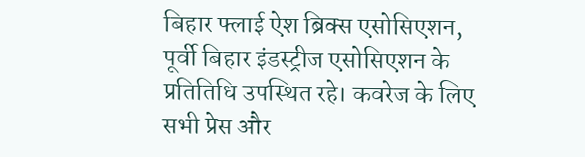बिहार फ्लाई ऐश ब्रिक्स एसोसिएशन, पूर्वी बिहार इंडस्ट्रीज एसोसिएशन के प्रतितिधि उपस्थित रहे। कवरेज के लिए सभी प्रेस और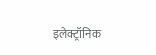इलेक्ट्रॉनिक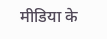मीडिया के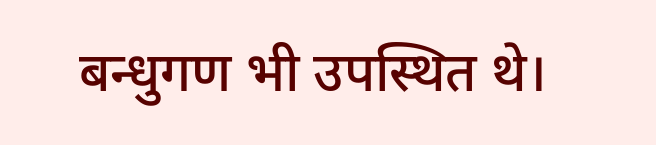बन्धुगण भी उपस्थित थे।